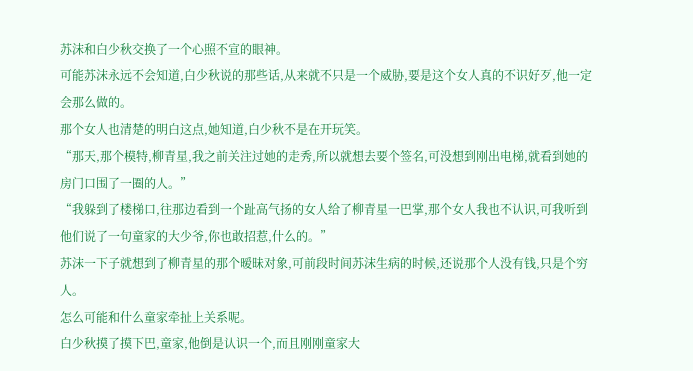苏沫和白少秋交换了一个心照不宣的眼神。
可能苏沫永远不会知道,白少秋说的那些话,从来就不只是一个威胁,要是这个女人真的不识好歹,他一定会那么做的。
那个女人也清楚的明白这点,她知道,白少秋不是在开玩笑。
“那天,那个模特,柳青星,我之前关注过她的走秀,所以就想去要个签名,可没想到刚出电梯,就看到她的房门口围了一圈的人。”
“我躲到了楼梯口,往那边看到一个趾高气扬的女人给了柳青星一巴掌,那个女人我也不认识,可我听到他们说了一句童家的大少爷,你也敢招惹,什么的。”
苏沫一下子就想到了柳青星的那个暧昧对象,可前段时间苏沫生病的时候,还说那个人没有钱,只是个穷人。
怎么可能和什么童家牵扯上关系呢。
白少秋摸了摸下巴,童家,他倒是认识一个,而且刚刚童家大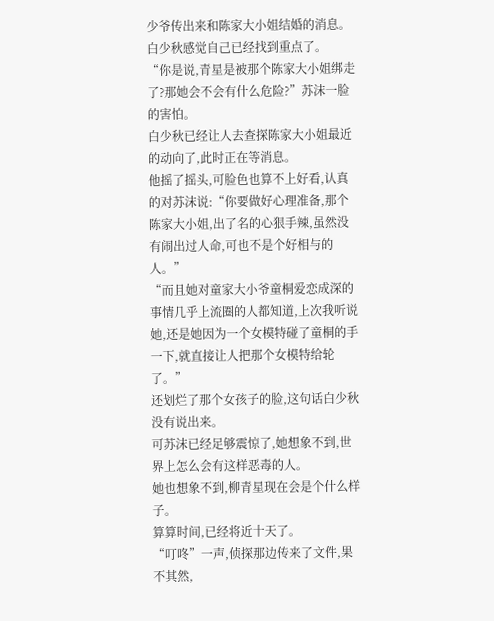少爷传出来和陈家大小姐结婚的消息。
白少秋感觉自己已经找到重点了。
“你是说,青星是被那个陈家大小姐绑走了?那她会不会有什么危险?”苏沫一脸的害怕。
白少秋已经让人去查探陈家大小姐最近的动向了,此时正在等消息。
他摇了摇头,可脸色也算不上好看,认真的对苏沫说:“你要做好心理准备,那个陈家大小姐,出了名的心狠手辣,虽然没有闹出过人命,可也不是个好相与的人。”
“而且她对童家大小爷童桐爱恋成深的事情几乎上流圈的人都知道,上次我听说她,还是她因为一个女模特碰了童桐的手一下,就直接让人把那个女模特给轮了。”
还划烂了那个女孩子的脸,这句话白少秋没有说出来。
可苏沫已经足够震惊了,她想象不到,世界上怎么会有这样恶毒的人。
她也想象不到,柳青星现在会是个什么样子。
算算时间,已经将近十天了。
“叮咚”一声,侦探那边传来了文件,果不其然,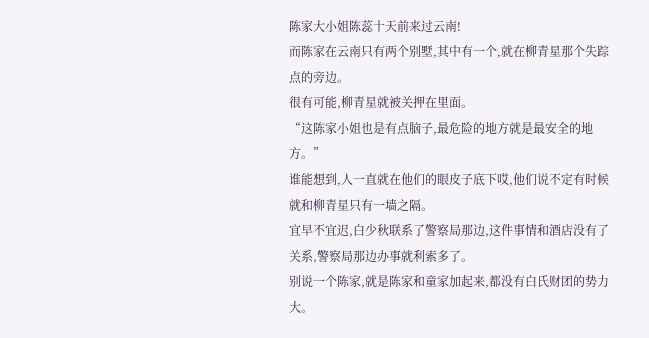陈家大小姐陈蕊十天前来过云南!
而陈家在云南只有两个别墅,其中有一个,就在柳青星那个失踪点的旁边。
很有可能,柳青星就被关押在里面。
“这陈家小姐也是有点脑子,最危险的地方就是最安全的地方。”
谁能想到,人一直就在他们的眼皮子底下哎,他们说不定有时候就和柳青星只有一墙之隔。
宜早不宜迟,白少秋联系了警察局那边,这件事情和酒店没有了关系,警察局那边办事就利索多了。
别说一个陈家,就是陈家和童家加起来,都没有白氏财团的势力大。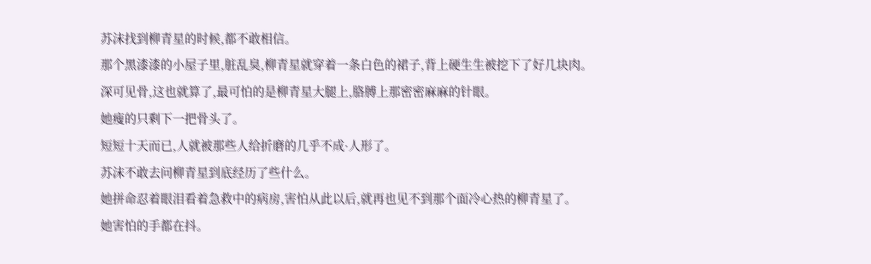苏沫找到柳青星的时候,都不敢相信。
那个黑漆漆的小屋子里,脏乱臭,柳青星就穿着一条白色的裙子,背上硬生生被挖下了好几块肉。
深可见骨,这也就算了,最可怕的是柳青星大腿上,胳膊上那密密麻麻的针眼。
她瘦的只剩下一把骨头了。
短短十天而已,人就被那些人给折磨的几乎不成·人形了。
苏沫不敢去问柳青星到底经历了些什么。
她拼命忍着眼泪看着急救中的病房,害怕从此以后,就再也见不到那个面冷心热的柳青星了。
她害怕的手都在抖。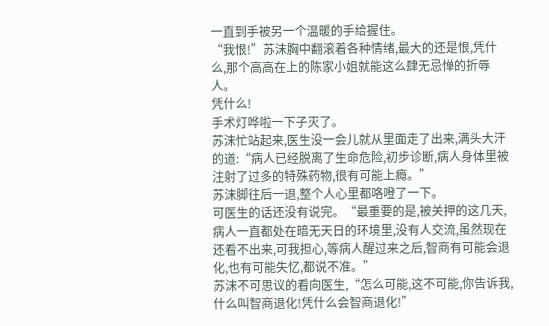一直到手被另一个温暖的手给握住。
“我恨!”苏沫胸中翻滚着各种情绪,最大的还是恨,凭什么,那个高高在上的陈家小姐就能这么肆无忌惮的折辱人。
凭什么!
手术灯哗啦一下子灭了。
苏沫忙站起来,医生没一会儿就从里面走了出来,满头大汗的道:“病人已经脱离了生命危险,初步诊断,病人身体里被注射了过多的特殊药物,很有可能上瘾。”
苏沫脚往后一退,整个人心里都咯噔了一下。
可医生的话还没有说完。“最重要的是,被关押的这几天,病人一直都处在暗无天日的环境里,没有人交流,虽然现在还看不出来,可我担心,等病人醒过来之后,智商有可能会退化,也有可能失忆,都说不准。”
苏沫不可思议的看向医生,“怎么可能,这不可能,你告诉我,什么叫智商退化!凭什么会智商退化!”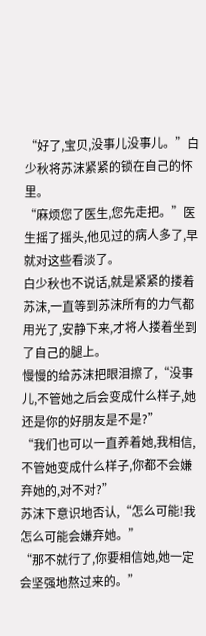“好了,宝贝,没事儿没事儿。”白少秋将苏沫紧紧的锁在自己的怀里。
“麻烦您了医生,您先走把。”医生摇了摇头,他见过的病人多了,早就对这些看淡了。
白少秋也不说话,就是紧紧的搂着苏沫,一直等到苏沫所有的力气都用光了,安静下来,才将人搂着坐到了自己的腿上。
慢慢的给苏沫把眼泪擦了,“没事儿,不管她之后会变成什么样子,她还是你的好朋友是不是?”
“我们也可以一直养着她,我相信,不管她变成什么样子,你都不会嫌弃她的,对不对?”
苏沫下意识地否认,“怎么可能!我怎么可能会嫌弃她。”
“那不就行了,你要相信她,她一定会坚强地熬过来的。”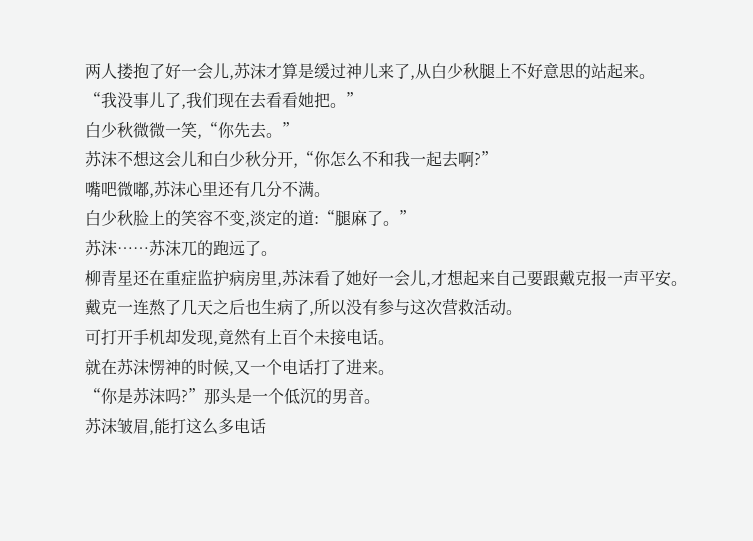两人搂抱了好一会儿,苏沫才算是缓过神儿来了,从白少秋腿上不好意思的站起来。
“我没事儿了,我们现在去看看她把。”
白少秋微微一笑,“你先去。”
苏沫不想这会儿和白少秋分开,“你怎么不和我一起去啊?”
嘴吧微嘟,苏沫心里还有几分不满。
白少秋脸上的笑容不变,淡定的道:“腿麻了。”
苏沫……苏沫兀的跑远了。
柳青星还在重症监护病房里,苏沫看了她好一会儿,才想起来自己要跟戴克报一声平安。
戴克一连熬了几天之后也生病了,所以没有参与这次营救活动。
可打开手机却发现,竟然有上百个未接电话。
就在苏沫愣神的时候,又一个电话打了进来。
“你是苏沫吗?”那头是一个低沉的男音。
苏沫皱眉,能打这么多电话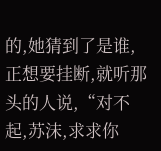的,她猜到了是谁,正想要挂断,就听那头的人说,“对不起,苏沫,求求你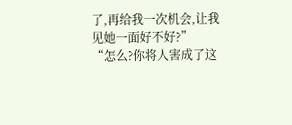了,再给我一次机会,让我见她一面好不好?”
“怎么?你将人害成了这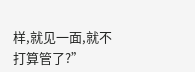样,就见一面,就不打算管了?”